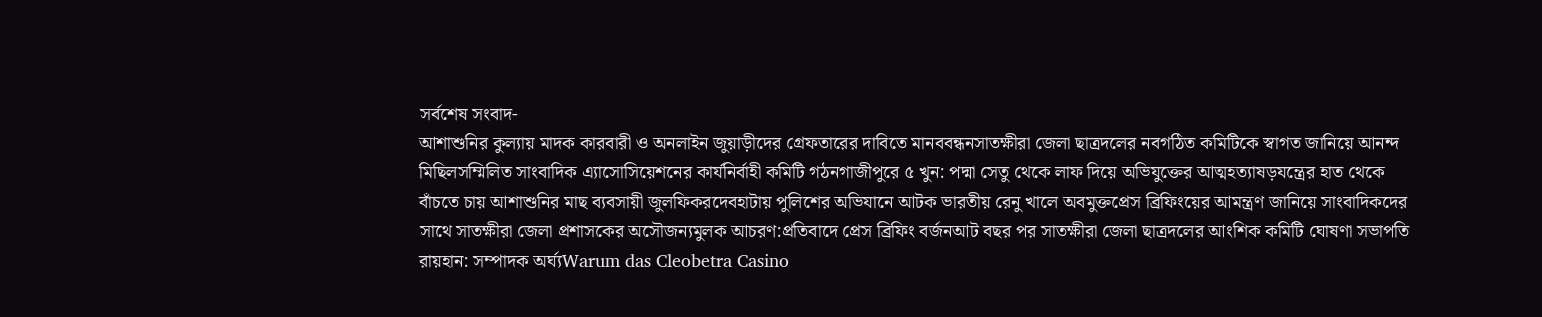সর্বশেষ সংবাদ-
আশাশুনির কুল্যায় মাদক কারবারী ও অনলাইন জুয়াড়ীদের গ্রেফতারের দাবিতে মানববন্ধনসাতক্ষীরা জেলা ছাত্রদলের নবগঠিত কমিটিকে স্বাগত জানিয়ে আনন্দ মিছিলসম্মিলিত সাংবাদিক এ্যাসোসিয়েশনের কার্যনির্বাহী কমিটি গঠনগাজীপুরে ৫ খুন: পদ্মা সেতু থেকে লাফ দি‌য়ে অভিযুক্তের আত্মহত্যাষড়যন্ত্রের হাত থেকে বাঁচতে চায় আশাশুনির মাছ ব্যবসায়ী জুলফিকরদেবহাটায় পুলিশের অভিযানে আটক ভারতীয় রেনু খালে অবমুক্তপ্রেস ব্রিফিংয়ের আমন্ত্রণ জানিয়ে সাংবাদিকদের সাথে সাতক্ষীরা জেলা প্রশাসকের অসৌজন্যমুলক আচরণ:প্রতিবাদে প্রেস ব্রিফিং বর্জনআট বছর পর সাতক্ষীরা জেলা ছাত্রদলের আংশিক কমিটি ঘোষণা সভাপতি রায়হান: সম্পাদক অর্ঘ্যWarum das Cleobetra Casino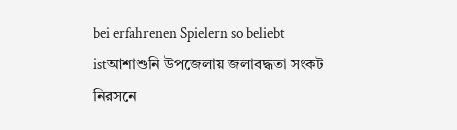bei erfahrenen Spielern so beliebt istআশাশুনি উপজেলায় জলাবদ্ধতা সংকট নিরসনে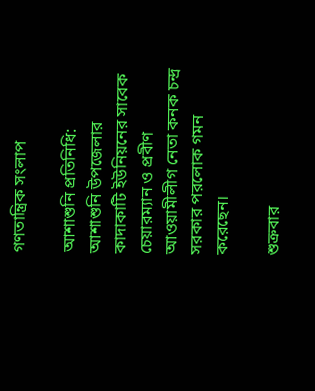গণতান্ত্রিক সংলাপ

আশাশুনি প্রতিনিধি:
আশাশুনি উপজেলার কাদাকাটি ইউনিয়নের সাবেক চেয়ারম্যান ও প্রবীণ আওয়ামীলীগ নেতা কনক চন্দ্র সরকার পরলোক গমন করেছেন।

শুক্রবার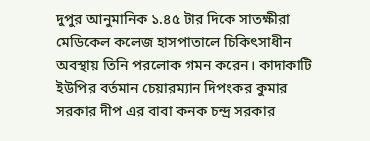দুপুর আনুমানিক ১.৪৫ টার দিকে সাতক্ষীরা মেডিকেল কলেজ হাসপাতালে চিকিৎসাধীন অবস্থায় তিনি পরলোক গমন করেন। কাদাকাটি ইউপির বর্তমান চেয়ারম্যান দিপংকর কুমার সরকার দীপ এর বাবা কনক চন্দ্র সরকার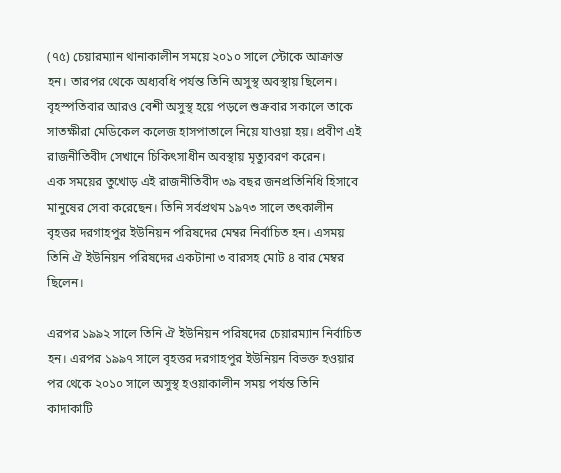(৭৫) চেয়ারম্যান থানাকালীন সময়ে ২০১০ সালে স্টোকে আক্রান্ত হন। তারপর থেকে অধ্যবধি পর্যন্ত তিনি অসুস্থ অবস্থায় ছিলেন। বৃহস্পতিবার আরও বেশী অসুস্থ হয়ে পড়লে শুক্রবার সকালে তাকে সাতক্ষীরা মেডিকেল কলেজ হাসপাতালে নিয়ে যাওয়া হয়। প্রবীণ এই রাজনীতিবীদ সেখানে চিকিৎসাধীন অবস্থায় মৃত্যুবরণ করেন।
এক সময়ের তুখোড় এই রাজনীতিবীদ ৩৯ বছর জনপ্রতিনিধি হিসাবে মানুষের সেবা করেছেন। তিনি সর্বপ্রথম ১৯৭৩ সালে তৎকালীন বৃহত্তর দরগাহপুর ইউনিয়ন পরিষদের মেম্বর নির্বাচিত হন। এসময় তিনি ঐ ইউনিয়ন পরিষদের একটানা ৩ বারসহ মোট ৪ বার মেম্বর ছিলেন।

এরপর ১৯৯২ সালে তিনি ঐ ইউনিয়ন পরিষদের চেয়ারম্যান নির্বাচিত হন। এরপর ১৯৯৭ সালে বৃহত্তর দরগাহপুর ইউনিয়ন বিভক্ত হওয়ার পর থেকে ২০১০ সালে অসুস্থ হওয়াকালীন সময় পর্যন্ত তিনি কাদাকাটি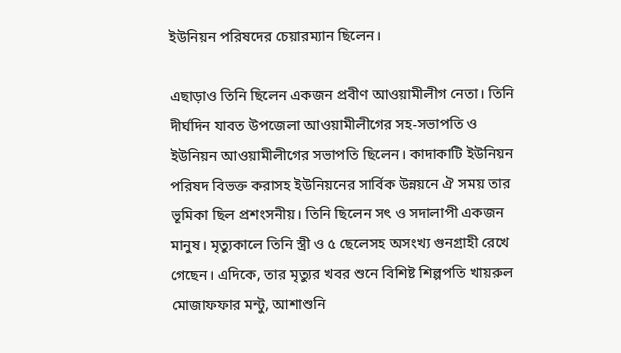ইউনিয়ন পরিষদের চেয়ারম্যান ছিলেন।

এছাড়াও তিনি ছিলেন একজন প্রবীণ আওয়ামীলীগ নেতা। তিনি দীর্ঘদিন যাবত উপজেলা আওয়ামীলীগের সহ-সভাপতি ও ইউনিয়ন আওয়ামীলীগের সভাপতি ছিলেন। কাদাকাটি ইউনিয়ন পরিষদ বিভক্ত করাসহ ইউনিয়নের সার্বিক উন্নয়নে ঐ সময় তার ভূমিকা ছিল প্রশংসনীয়। তিনি ছিলেন সৎ ও সদালাপী একজন মানুষ। মৃত্যুকালে তিনি স্ত্রী ও ৫ ছেলেসহ অসংখ্য গুনগ্রাহী রেখে গেছেন। এদিকে, তার মৃত্যুর খবর শুনে বিশিষ্ট শিল্পপতি খায়রুল মোজাফফার মন্টু, আশাশুনি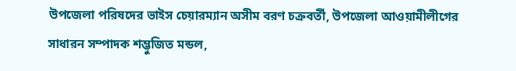উপজেলা পরিষদের ভাইস চেয়ারম্যান অসীম বরণ চক্রবর্তী, উপজেলা আওয়ামীলীগের সাধারন সম্পাদক শম্ভুজিত মন্ডল,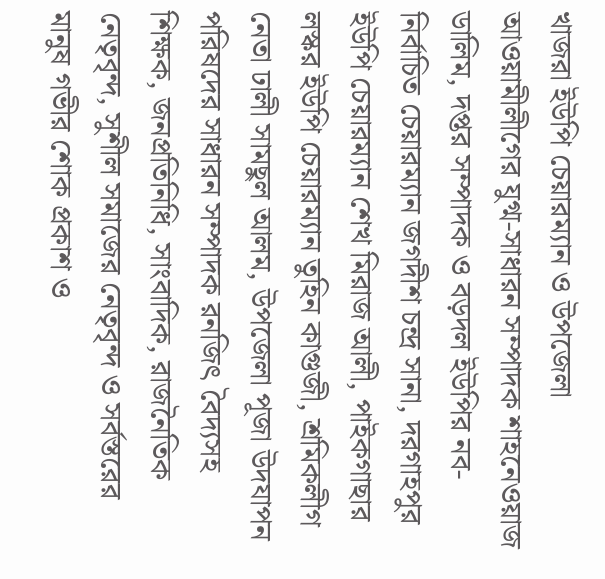খাজরা ইউপি চেয়ারম্যান ও উপজেলা আওয়ামীলীগের যুগ্ম-সাধারন সম্পাদক শাহনেওয়াজ ডালিম, দপ্তর সম্পাদক ও বড়দল ইউপির নব-নির্বাচিত চেয়ারম্যান জগদীশ চন্দ্র সানা, দরগাহপুর ইউপি চেয়ারম্যান শেখ মিরাজ আলী, পাইকগাছার লস্কর ইউপি চেয়ারম্যান তুহিন কাগুজী, শ্রমিকলীগ নেতা ঢালী সামছুল আলম, উপজেলা পূজা উদযাপন পরিষদের সাধারন সম্পাদক রনজিৎ বৈদ্যসহ শিক্ষক, জনপ্রতিনিধি, সাংবাদিক, রাজনৈতিক নেতৃবৃন্দ, সুশীল সমাজের নেতৃবৃন্দ ও সর্বস্তরের মানুষ গভীর শোক প্রকাশ ও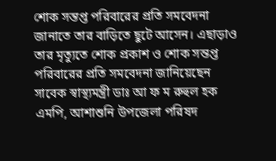শোক সন্তপ্ত পরিবারের প্রতি সমবেদনা জানাতে তার বাড়িতে ছুটে আসেন। এছাড়াও তার মৃত্যুতে শোক প্রকাশ ও শোক সন্তপ্ত পরিবারের প্রতি সমবেদনা জানিয়েছেন সাবেক স্বাস্থ্যমন্ত্রী ডাঃ আ ফ ম রুহুল হক এমপি, আশাশুনি উপজেলা পরিষদ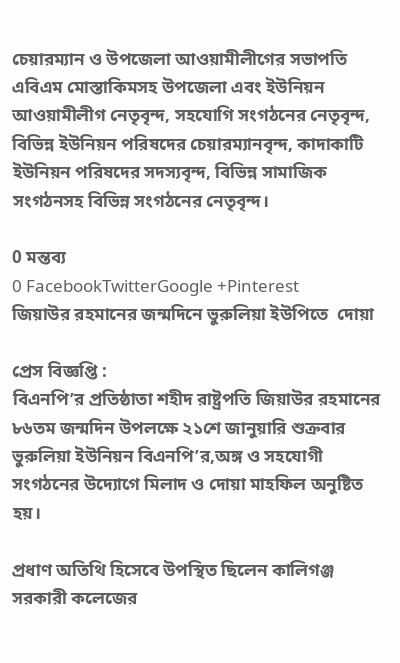চেয়ারম্যান ও উপজেলা আওয়ামীলীগের সভাপতি এবিএম মোস্তাকিমসহ উপজেলা এবং ইউনিয়ন আওয়ামীলীগ নেতৃবৃন্দ, সহযোগি সংগঠনের নেতৃবৃন্দ, বিভিন্ন ইউনিয়ন পরিষদের চেয়ারম্যানবৃন্দ, কাদাকাটি ইউনিয়ন পরিষদের সদস্যবৃন্দ, বিভিন্ন সামাজিক সংগঠনসহ বিভিন্ন সংগঠনের নেতৃবৃন্দ।

0 মন্তব্য
0 FacebookTwitterGoogle +Pinterest
জিয়াউর রহমানের জন্মদিনে ভুরুলিয়া ইউপিতে  দোয়া

প্রেস বিজ্ঞপ্তি :
বিএনপি’র প্রতিষ্ঠাতা শহীদ রাষ্ট্রপতি জিয়াউর রহমানের ৮৬তম জন্মদিন উপলক্ষে ২১শে জানুয়ারি শুক্রবার ভুরুলিয়া ইউনিয়ন বিএনপি’র,অঙ্গ ও সহযোগী সংগঠনের উদ্যোগে মিলাদ ও দোয়া মাহফিল অনুষ্টিত হয়।

প্রধাণ অতিথি হিসেবে উপস্থিত ছিলেন কালিগঞ্জ সরকারী কলেজের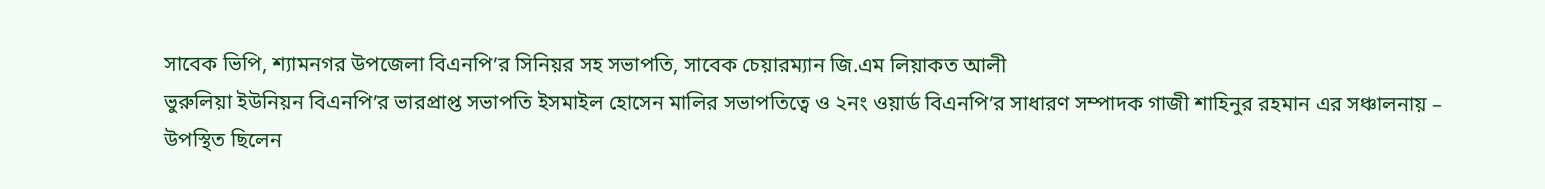সাবেক ভিপি, শ্যামনগর উপজেলা বিএনপি’র সিনিয়র সহ সভাপতি, সাবেক চেয়ারম্যান জি.এম লিয়াকত আলী
ভুরুলিয়া ইউনিয়ন বিএনপি’র ভারপ্রাপ্ত সভাপতি ইসমাইল হোসেন মালির সভাপতিত্বে ও ২নং ওয়ার্ড বিএনপি’র সাধারণ সম্পাদক গাজী শাহিনুর রহমান এর সঞ্চালনায় –
উপস্থিত ছিলেন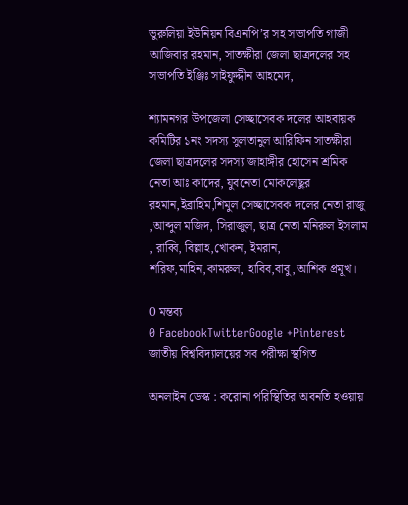ভুরুলিয়া ইউনিয়ন বিএনপি’র সহ সভাপতি গাজী আজিবার রহমান, সাতক্ষীরা জেলা ছাত্রদলের সহ সভাপতি ইঞ্জিঃ সাইফুদ্দীন আহমেদ,

শ্যামনগর উপজেলা সেচ্ছাসেবক দলের আহবায়ক কমিটির ১নং সদস্য সুলতানুল আরিফিন সাতক্ষীরা জেলা ছাত্রদলের সদস্য জাহাঙ্গীর হোসেন শ্রমিক নেতা আঃ কাদের, যুবনেতা মোকলেছুর রহমান,ইব্রাহিম,শিমুল সেচ্ছাসেবক দলের নেতা রাজু ,আব্দুল মজিদ, সিরাজুল, ছাত্র নেতা মনিরুল ইসলাম , রাব্বি, বিল্লাহ,খোকন, ইমরান, শরিফ,মাহিন,কামরুল, হাবিব,বাবু,আশিক প্রমূখ।

0 মন্তব্য
0 FacebookTwitterGoogle +Pinterest
জাতীয় বিশ্ববিদ্যালয়ের সব পরীক্ষা স্থগিত

অনলাইন ডেস্ক : করোনা পরিস্থিতির অবনতি হওয়ায়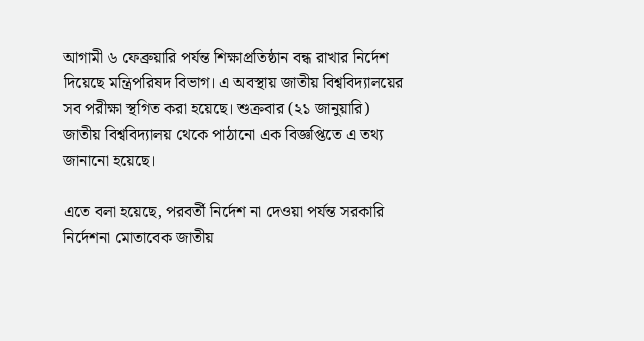আগামী ৬ ফেব্রুয়ারি পর্যন্ত শিক্ষাপ্রতিষ্ঠান বন্ধ রাখার নির্দেশ দিয়েছে মন্ত্রিপরিষদ বিভাগ। এ অবস্থায় জাতীয় বিশ্ববিদ্যালয়ের সব পরীক্ষা স্থগিত করা হয়েছে। শুক্রবার (২১ জানুয়ারি) জাতীয় বিশ্ববিদ্যালয় থেকে পাঠানো এক বিজ্ঞপ্তিতে এ তথ্য জানানো হয়েছে।

এতে বলা হয়েছে, পরবর্তী নির্দেশ না দেওয়া পর্যন্ত সরকারি নির্দেশনা মোতাবেক জাতীয়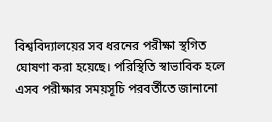বিশ্ববিদ্যালয়ের সব ধরনের পরীক্ষা স্থগিত ঘোষণা করা হয়েছে। পরিস্থিতি স্বাভাবিক হলে এসব পরীক্ষার সময়সূচি পরবর্তীতে জানানো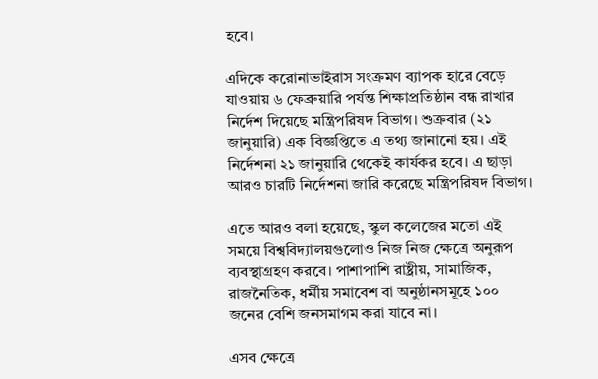হবে।

এদিকে করোনাভাইরাস সংক্রমণ ব্যাপক হারে বেড়ে যাওয়ায় ৬ ফেব্রুয়ারি পর্যন্ত শিক্ষাপ্রতিষ্ঠান বন্ধ রাখার নির্দেশ দিয়েছে মন্ত্রিপরিষদ বিভাগ। শুক্রবার (২১ জানুয়ারি) এক বিজ্ঞপ্তিতে এ তথ্য জানানো হয়। এই নির্দেশনা ২১ জানুয়ারি থেকেই কার্যকর হবে। এ ছাড়া আরও চারটি নির্দেশনা জারি করেছে মন্ত্রিপরিষদ বিভাগ।

এতে আরও বলা হয়েছে, স্কুল কলেজের মতো এই সময়ে বিশ্ববিদ্যালয়গুলোও নিজ নিজ ক্ষেত্রে অনুরূপ ব্যবস্থাগ্রহণ করবে। পাশাপাশি রাষ্ট্রীয়, সামাজিক, রাজনৈতিক, ধর্মীয় সমাবেশ বা অনুষ্ঠানসমূহে ১০০ জনের বেশি জনসমাগম করা যাবে না।

এসব ক্ষেত্রে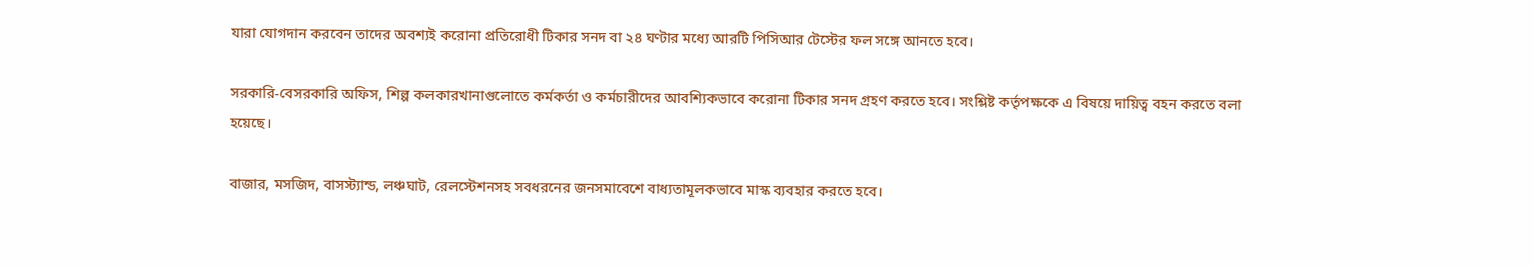যারা যোগদান করবেন তাদের অবশ্যই করোনা প্রতিরোধী টিকার সনদ বা ২৪ ঘণ্টার মধ্যে আরটি পিসিআর টেস্টের ফল সঙ্গে আনতে হবে।

সরকারি-বেসরকারি অফিস, শিল্প কলকারখানাগুলোতে কর্মকর্তা ও কর্মচারীদের আবশ্যিকভাবে করোনা টিকার সনদ গ্রহণ করতে হবে। সংশ্লিষ্ট কর্তৃপক্ষকে এ বিষয়ে দায়িত্ব বহন করতে বলা হয়েছে।

বাজার, মসজিদ, বাসস্ট্যান্ড, লঞ্চঘাট, রেলস্টেশনসহ সবধরনের জনসমাবেশে বাধ্যতামূলকভাবে মাস্ক ব্যবহার করতে হবে।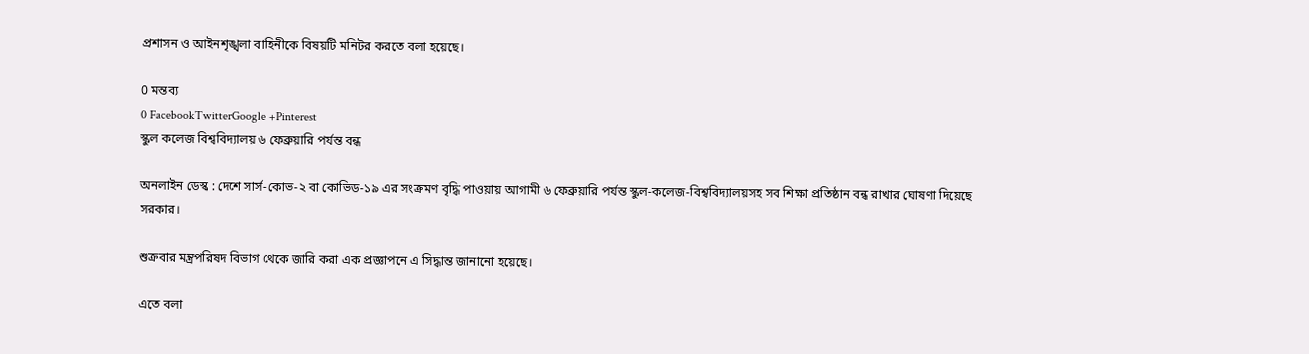প্রশাসন ও আইনশৃঙ্খলা বাহিনীকে বিষয়টি মনিটর করতে বলা হয়েছে।

0 মন্তব্য
0 FacebookTwitterGoogle +Pinterest
স্কুল কলেজ বিশ্ববিদ্যালয় ৬ ফেব্রুয়ারি পর্যন্ত বন্ধ

অনলাইন ডেস্ক : দেশে সার্স-কোভ-২ বা কোভিড-১৯ এর সংক্রমণ বৃদ্ধি পাওয়ায় আগামী ৬ ফেব্রুয়ারি পর্যন্ত স্কুল-কলেজ-বিশ্ববিদ্যালয়সহ সব শিক্ষা প্রতিষ্ঠান বন্ধ রাখার ঘোষণা দিয়েছে সরকার।

শুক্রবার মন্ত্রপরিষদ বিভাগ থেকে জারি করা এক প্রজ্ঞাপনে এ সিদ্ধান্ত জানানো হয়েছে।

এতে বলা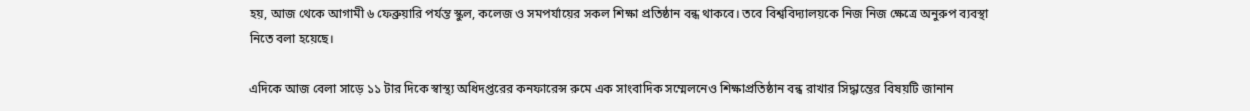হয়, আজ থেকে আগামী ৬ ফেব্রুয়ারি পর্যন্ত স্কুল, কলেজ ও সমপর্যায়ের সকল শিক্ষা প্রতিষ্ঠান বন্ধ থাকবে। তবে বিশ্ববিদ্যালয়কে নিজ নিজ ক্ষেত্রে অনুরুপ ব্যবস্থা নিতে বলা হয়েছে।

এদিকে আজ বেলা সাড়ে ১১ টার দিকে স্বাস্থ্য অধিদপ্তরের কনফারেন্স রুমে এক সাংবাদিক সম্মেলনেও শিক্ষাপ্রতিষ্ঠান বন্ধ রাখার সিদ্ধান্তের বিষয়টি জানান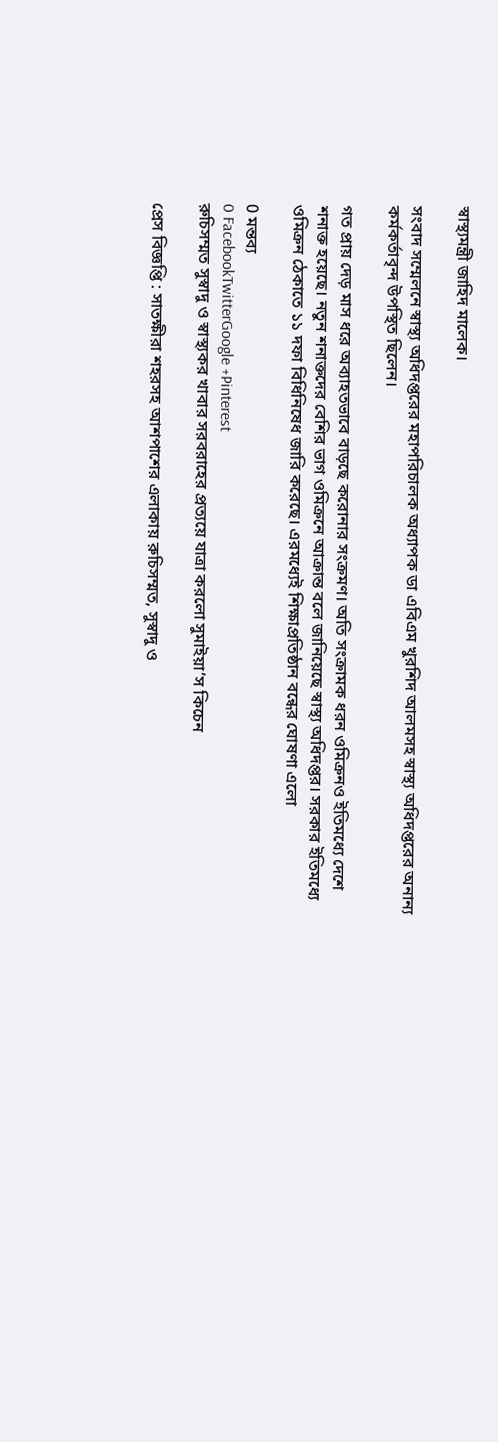স্বাস্থ্যমন্ত্রী জাহিদ মালেক।

সংবাদ সম্মেলনে স্বাস্থ্য অধিদপ্তরের মহাপরিচালক অধ্যাপক ডা এবিএম খুরশিদ আলমসহ স্বাস্থ্য অধিদপ্তরের অনান্য কর্মকর্তাবৃন্দ উপস্থিত ছিলেন।

গত প্রায় দেড় মাস ধরে অব্যাহতভাবে বাড়ছে করোনার সংক্রমণ। অতি সংক্রামক ধরন ওমিক্রনও ইতিমধ্যে দেশে শনাক্ত হয়েছে। নতুন শনাক্তদের বেশির ভাগ ওমিক্রনে আক্রান্ত বলে জানিয়েছে স্বাস্থ্য অধিদপ্তর। সরকার ইতিমধ্যে ওমিক্রন ঠেকাতে ১১ দফা বিধিনিষেধ জারি করেছে। এরমধ্যেই শিক্ষাপ্রতিষ্ঠান বন্ধের ঘোষণা এলো

0 মন্তব্য
0 FacebookTwitterGoogle +Pinterest
রুচিসম্মত সুস্বাদু ও স্বাস্থ্যকর খাবার সরবরাহের প্রত্যয়ে যাত্রা করলো সুমাইয়া’স কিচেন

প্রেস বিজ্ঞপ্তি : সাতক্ষীরা শহরসহ আশপাশের এলাকায় রুচিসম্মত, সুস্বাদু ও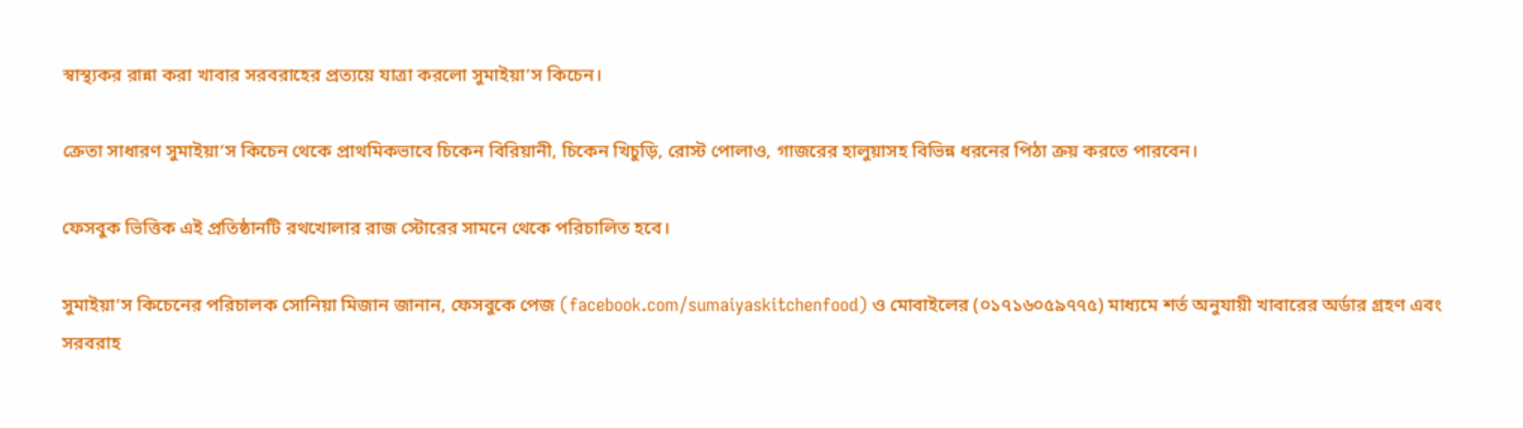স্বাস্থ্যকর রান্না করা খাবার সরবরাহের প্রত্যয়ে যাত্রা করলো সুমাইয়া’স কিচেন।

ক্রেতা সাধারণ সুমাইয়া’স কিচেন থেকে প্রাথমিকভাবে চিকেন বিরিয়ানী, চিকেন খিচুড়ি, রোস্ট পোলাও, গাজরের হালুয়াসহ বিভিন্ন ধরনের পিঠা ক্রয় করতে পারবেন।

ফেসবুক ভিত্তিক এই প্রতিষ্ঠানটি রথখোলার রাজ স্টোরের সামনে থেকে পরিচালিত হবে।

সুমাইয়া’স কিচেনের পরিচালক সোনিয়া মিজান জানান, ফেসবুকে পেজ (facebook.com/sumaiyaskitchenfood) ও মোবাইলের (০১৭১৬০৫৯৭৭৫) মাধ্যমে শর্ত অনুযায়ী খাবারের অর্ডার গ্রহণ এবং সরবরাহ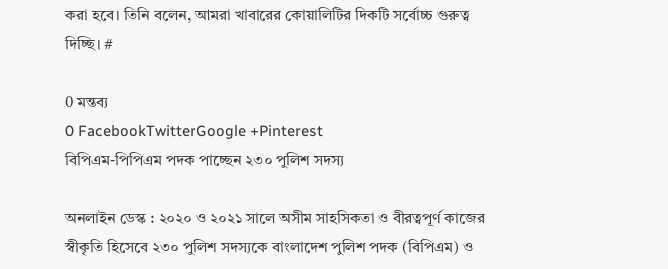করা হবে। তিনি বলেন, আমরা খাবারের কোয়ালিটির দিকটি সর্বোচ্চ গুরুত্ব দিচ্ছি। #

0 মন্তব্য
0 FacebookTwitterGoogle +Pinterest
বিপিএম-পিপিএম পদক পাচ্ছেন ২৩০ পুলিশ সদস্য

অনলাইন ডেস্ক : ২০২০ ও ২০২১ সালে অসীম সাহসিকতা ও বীরত্বপূর্ণ কাজের স্বীকৃতি হিসেবে ২৩০ পুলিশ সদস্যকে বাংলাদেশ পুলিশ পদক (বিপিএম) ও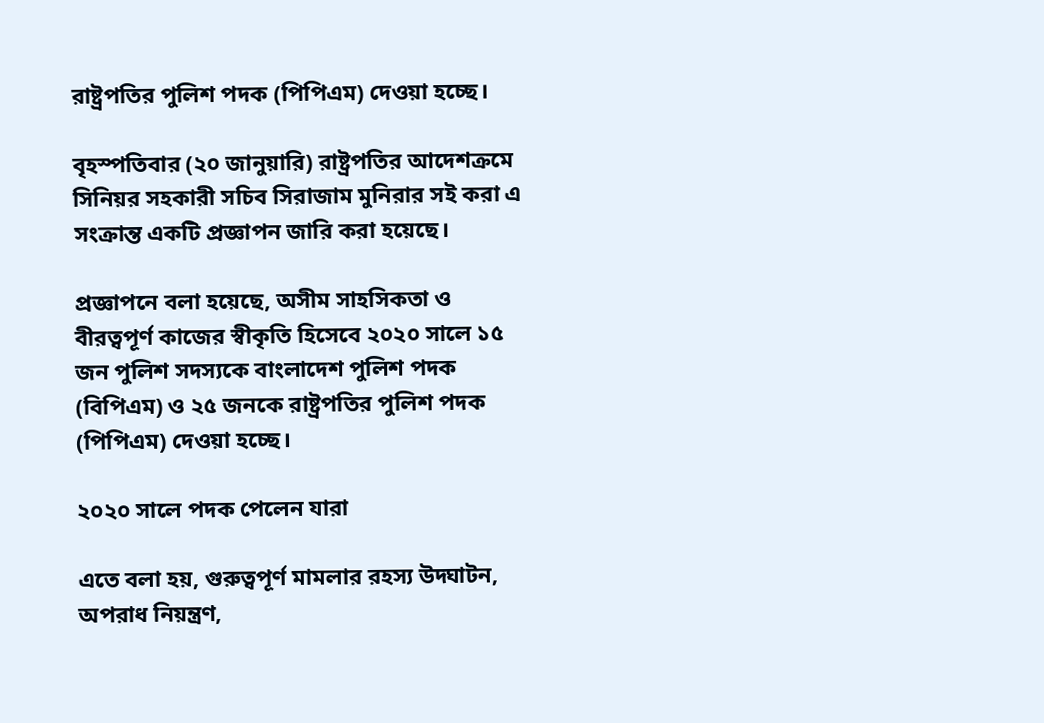রাষ্ট্রপতির পুলিশ পদক (পিপিএম) দেওয়া হচ্ছে।

বৃহস্পতিবার (২০ জানুয়ারি) রাষ্ট্রপতির আদেশক্রমে সিনিয়র সহকারী সচিব সিরাজাম মুনিরার সই করা এ সংক্রান্ত একটি প্রজ্ঞাপন জারি করা হয়েছে।

প্রজ্ঞাপনে বলা হয়েছে, অসীম সাহসিকতা ও বীরত্বপূর্ণ কাজের স্বীকৃতি হিসেবে ২০২০ সালে ১৫ জন পুলিশ সদস্যকে বাংলাদেশ পুলিশ পদক (বিপিএম) ও ২৫ জনকে রাষ্ট্রপতির পুলিশ পদক (পিপিএম) দেওয়া হচ্ছে।

২০২০ সালে পদক পেলেন যারা

এতে বলা হয়, গুরুত্বপূর্ণ মামলার রহস্য উদ্ঘাটন, অপরাধ নিয়ন্ত্রণ,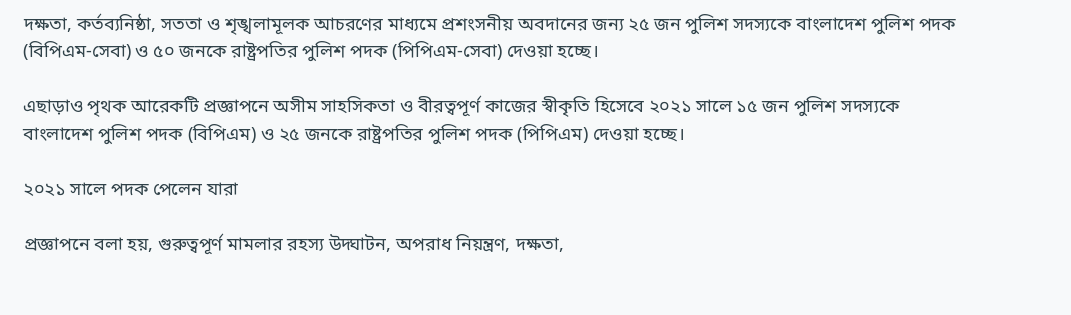দক্ষতা, কর্তব্যনিষ্ঠা, সততা ও শৃঙ্খলামূলক আচরণের মাধ্যমে প্রশংসনীয় অবদানের জন্য ২৫ জন পুলিশ সদস্যকে বাংলাদেশ পুলিশ পদক (বিপিএম-সেবা) ও ৫০ জনকে রাষ্ট্রপতির পুলিশ পদক (পিপিএম-সেবা) দেওয়া হচ্ছে।

এছাড়াও পৃথক আরেকটি প্রজ্ঞাপনে অসীম সাহসিকতা ও বীরত্বপূর্ণ কাজের স্বীকৃতি হিসেবে ২০২১ সালে ১৫ জন পুলিশ সদস্যকে বাংলাদেশ পুলিশ পদক (বিপিএম) ও ২৫ জনকে রাষ্ট্রপতির পুলিশ পদক (পিপিএম) দেওয়া হচ্ছে।

২০২১ সালে পদক পেলেন যারা

প্রজ্ঞাপনে বলা হয়, গুরুত্বপূর্ণ মামলার রহস্য উদ্ঘাটন, অপরাধ নিয়ন্ত্রণ, দক্ষতা,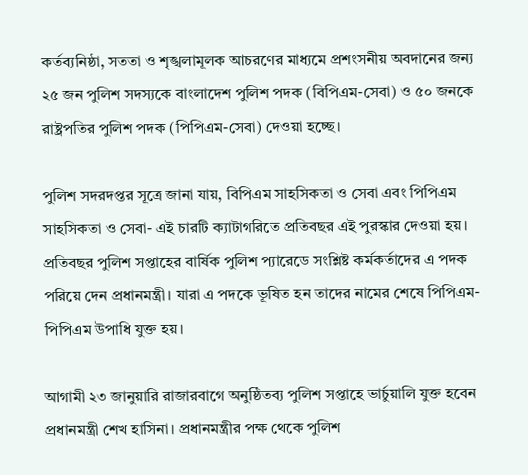কর্তব্যনিষ্ঠা, সততা ও শৃঙ্খলামূলক আচরণের মাধ্যমে প্রশংসনীয় অবদানের জন্য ২৫ জন পুলিশ সদস্যকে বাংলাদেশ পুলিশ পদক (বিপিএম-সেবা) ও ৫০ জনকে রাষ্ট্রপতির পুলিশ পদক (পিপিএম-সেবা) দেওয়া হচ্ছে।

পুলিশ সদরদপ্তর সূত্রে জানা যায়, বিপিএম সাহসিকতা ও সেবা এবং পিপিএম সাহসিকতা ও সেবা- এই চারটি ক্যাটাগরিতে প্রতিবছর এই পুরস্কার দেওয়া হয়। প্রতিবছর পুলিশ সপ্তাহের বার্ষিক পুলিশ প্যারেডে সংশ্লিষ্ট কর্মকর্তাদের এ পদক পরিয়ে দেন প্রধানমন্ত্রী। যারা এ পদকে ভূষিত হন তাদের নামের শেষে পিপিএম-পিপিএম উপাধি যুক্ত হয়।

আগামী ২৩ জানুয়ারি রাজারবাগে অনুষ্ঠিতব্য পুলিশ সপ্তাহে ভার্চুয়ালি যুক্ত হবেন প্রধানমন্ত্রী শেখ হাসিনা। প্রধানমন্ত্রীর পক্ষ থেকে পুলিশ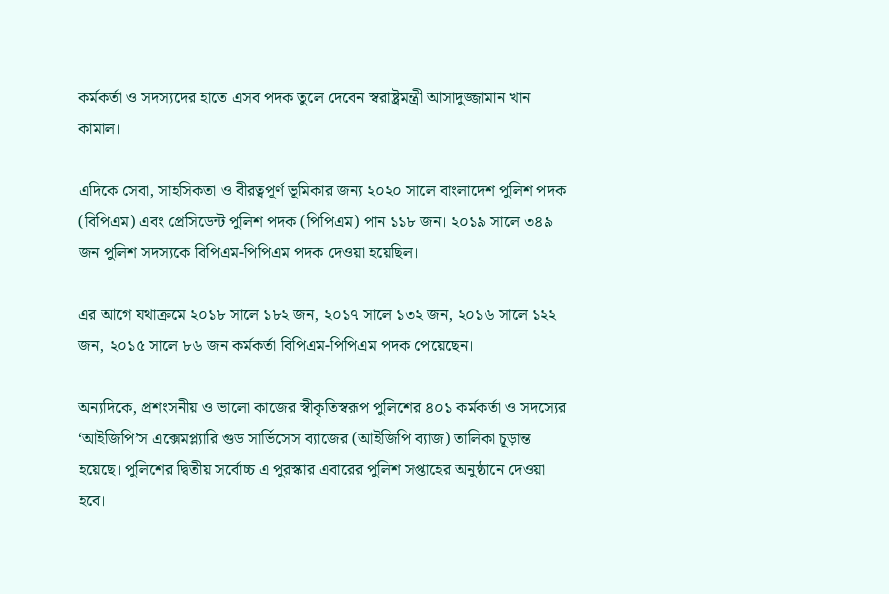কর্মকর্তা ও সদস্যদের হাতে এসব পদক তুলে দেবেন স্বরাষ্ট্রমন্ত্রী আসাদুজ্জামান খান কামাল।

এদিকে সেবা, সাহসিকতা ও বীরত্বপূর্ণ ভূমিকার জন্য ২০২০ সালে বাংলাদেশ পুলিশ পদক (বিপিএম) এবং প্রেসিডেন্ট পুলিশ পদক (পিপিএম) পান ১১৮ জন। ২০১৯ সালে ৩৪৯ জন পুলিশ সদস্যকে বিপিএম-পিপিএম পদক দেওয়া হয়েছিল।

এর আগে যথাক্রমে ২০১৮ সালে ১৮২ জন, ২০১৭ সালে ১৩২ জন, ২০১৬ সালে ১২২ জন, ২০১৫ সালে ৮৬ জন কর্মকর্তা বিপিএম-পিপিএম পদক পেয়েছেন।

অন্যদিকে, প্রশংসনীয় ও ভালো কাজের স্বীকৃতিস্বরূপ পুলিশের ৪০১ কর্মকর্তা ও সদস্যের ‘আইজিপি’স এক্সেমপ্ল্যারি গুড সার্ভিসেস ব্যাজের (আইজিপি ব্যাজ) তালিকা চূড়ান্ত হয়েছে। পুলিশের দ্বিতীয় সর্বোচ্চ এ পুরস্কার এবারের পুলিশ সপ্তাহের অনুষ্ঠানে দেওয়া হবে।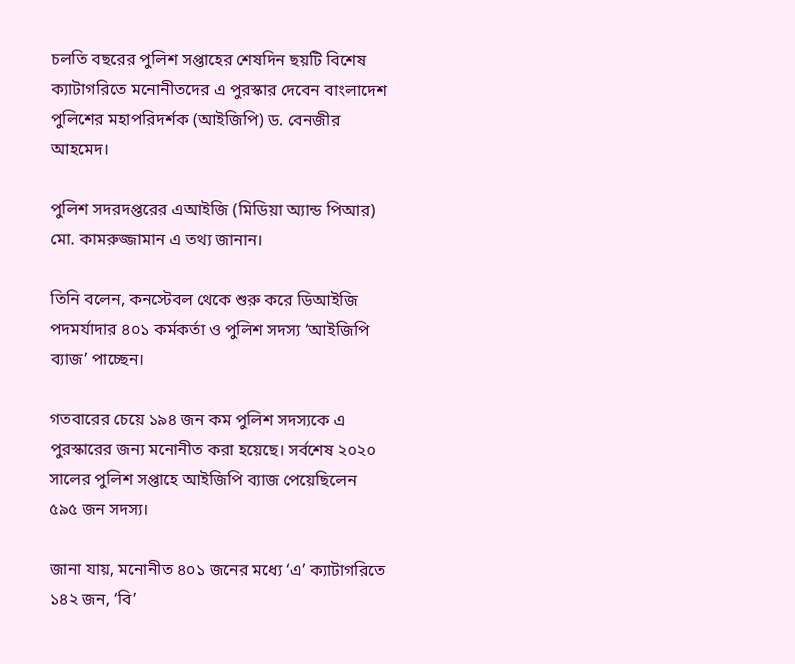চলতি বছরের পুলিশ সপ্তাহের শেষদিন ছয়টি বিশেষ ক্যাটাগরিতে মনোনীতদের এ পুরস্কার দেবেন বাংলাদেশ পুলিশের মহাপরিদর্শক (আইজিপি) ড. বেনজীর আহমেদ।

পুলিশ সদরদপ্তরের এআইজি (মিডিয়া অ্যান্ড পিআর) মো. কামরুজ্জামান এ তথ্য জানান।

তিনি বলেন, কনস্টেবল থেকে শুরু করে ডিআইজি পদমর্যাদার ৪০১ কর্মকর্তা ও পুলিশ সদস্য ‘আইজিপি ব্যাজ’ পাচ্ছেন।

গতবারের চেয়ে ১৯৪ জন কম পুলিশ সদস্যকে এ পুরস্কারের জন্য মনোনীত করা হয়েছে। সর্বশেষ ২০২০ সালের পুলিশ সপ্তাহে আইজিপি ব্যাজ পেয়েছিলেন ৫৯৫ জন সদস্য।

জানা যায়, মনোনীত ৪০১ জনের মধ্যে ‘এ’ ক্যাটাগরিতে ১৪২ জন, ‘বি’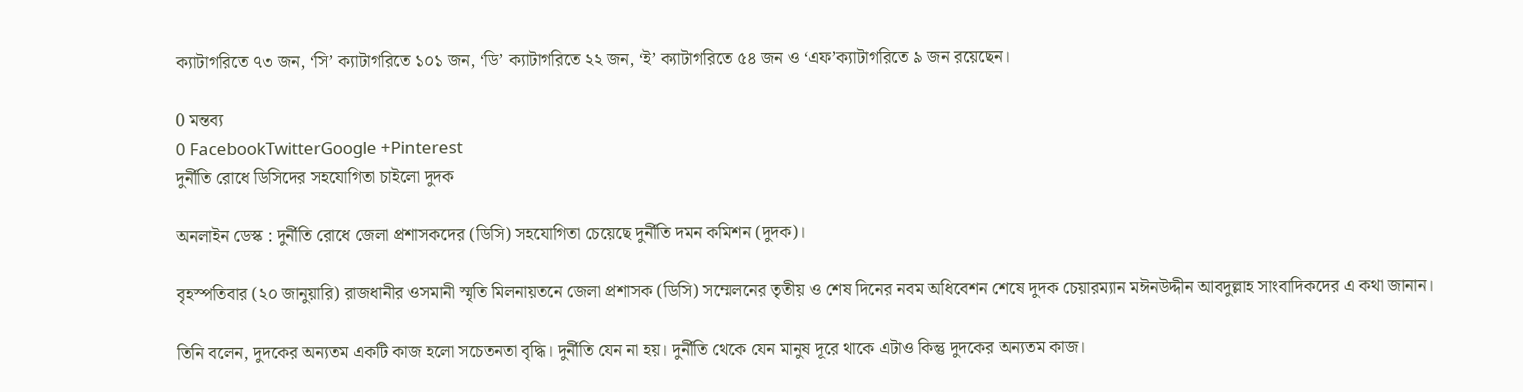ক্যাটাগরিতে ৭৩ জন, ‘সি’ ক্যাটাগরিতে ১০১ জন, ‘ডি’ ক্যাটাগরিতে ২২ জন, ‘ই’ ক্যাটাগরিতে ৫৪ জন ও ‘এফ’ক্যাটাগরিতে ৯ জন রয়েছেন।

0 মন্তব্য
0 FacebookTwitterGoogle +Pinterest
দুর্নীতি রোধে ডিসিদের সহযোগিতা চাইলো দুদক

অনলাইন ডেস্ক : দুর্নীতি রোধে জেলা প্রশাসকদের (ডিসি) সহযোগিতা চেয়েছে দুর্নীতি দমন কমিশন (দুদক)।

বৃহস্পতিবার (২০ জানুয়ারি) রাজধানীর ওসমানী স্মৃতি মিলনায়তনে জেলা প্রশাসক (ডিসি) সম্মেলনের তৃতীয় ও শেষ দিনের নবম অধিবেশন শেষে দুদক চেয়ারম্যান মঈনউদ্দীন আবদুল্লাহ সাংবাদিকদের এ কথা জানান।

তিনি বলেন, দুদকের অন্যতম একটি কাজ হলো সচেতনতা বৃদ্ধি। দুর্নীতি যেন না হয়। দুর্নীতি থেকে যেন মানুষ দূরে থাকে এটাও কিন্তু দুদকের অন্যতম কাজ।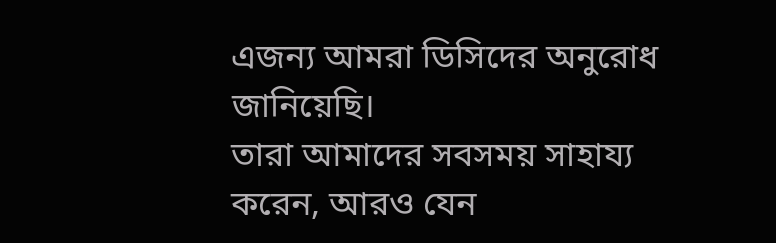এজন্য আমরা ডিসিদের অনুরোধ জানিয়েছি।
তারা আমাদের সবসময় সাহায্য করেন, আরও যেন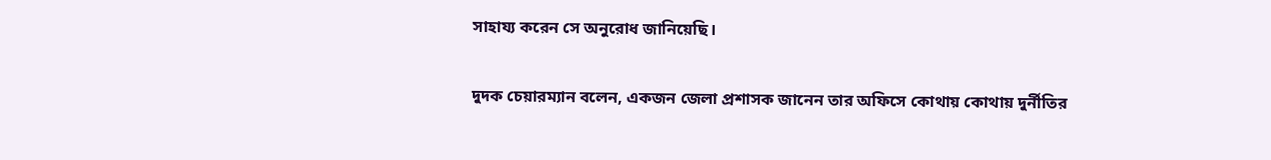সাহায্য করেন সে অনুরোধ জানিয়েছি।

দুদক চেয়ারম্যান বলেন, একজন জেলা প্রশাসক জানেন তার অফিসে কোথায় কোথায় দুর্নীতির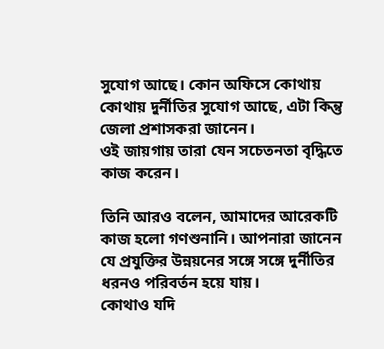সুযোগ আছে। কোন অফিসে কোথায় কোথায় দুর্নীতির সুযোগ আছে, এটা কিন্তু জেলা প্রশাসকরা জানেন।
ওই জায়গায় তারা যেন সচেতনতা বৃদ্ধিতে কাজ করেন।

তিনি আরও বলেন, আমাদের আরেকটি কাজ হলো গণশুনানি। আপনারা জানেন যে প্রযুক্তির উন্নয়নের সঙ্গে সঙ্গে দুর্নীতির ধরনও পরিবর্তন হয়ে যায়।
কোথাও যদি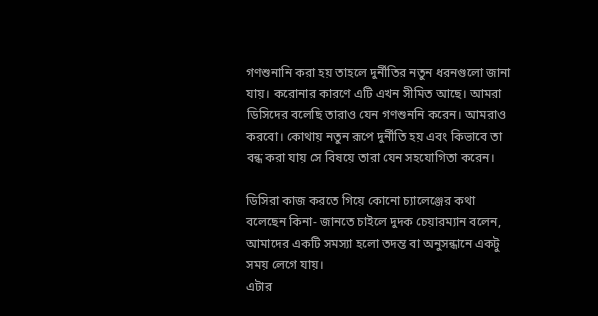গণশুনানি করা হয় তাহলে দুর্নীতির নতুন ধরনগুলো জানা যায়। করোনার কারণে এটি এখন সীমিত আছে। আমরা ডিসিদের বলেছি তারাও যেন গণশুননি করেন। আমরাও করবো। কোথায় নতুন রূপে দুর্নীতি হয় এবং কিভাবে তা বন্ধ করা যায় সে বিষয়ে তারা যেন সহযোগিতা করেন।

ডিসিরা কাজ করতে গিয়ে কোনো চ্যালেঞ্জের কথা বলেছেন কিনা- জানতে চাইলে দুদক চেয়ারম্যান বলেন, আমাদের একটি সমস্যা হলো তদন্ত বা অনুসন্ধানে একটু সময় লেগে যায়।
এটার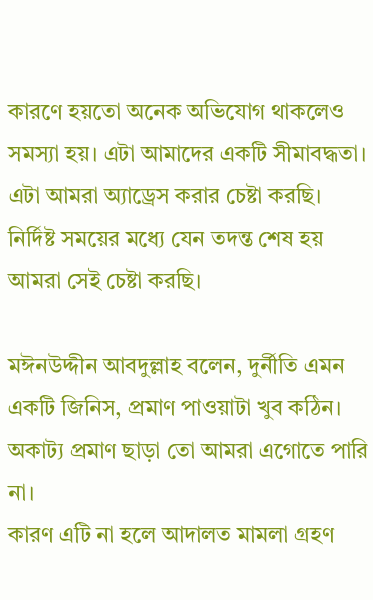কারণে হয়তো অনেক অভিযোগ থাকলেও সমস্যা হয়। এটা আমাদের একটি সীমাবদ্ধতা। এটা আমরা অ্যাড্রেস করার চেষ্টা করছি। নির্দিষ্ট সময়ের মধ্যে যেন তদন্ত শেষ হয় আমরা সেই চেষ্টা করছি।

মঈনউদ্দীন আবদুল্লাহ বলেন, দুর্নীতি এমন একটি জিনিস, প্রমাণ পাওয়াটা খুব কঠিন। অকাট্য প্রমাণ ছাড়া তো আমরা এগোতে পারি না।
কারণ এটি না হলে আদালত মামলা গ্রহণ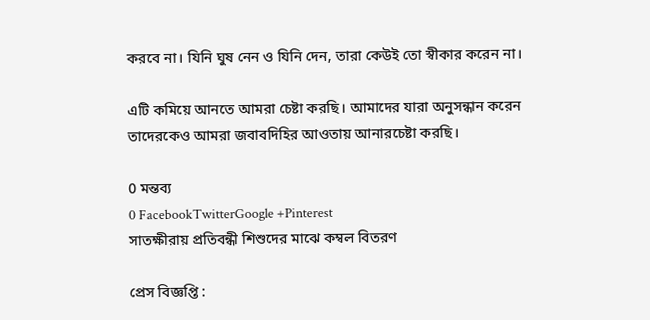করবে না। যিনি ঘুষ নেন ও যিনি দেন, তারা কেউই তো স্বীকার করেন না।

এটি কমিয়ে আনতে আমরা চেষ্টা করছি। আমাদের যারা অনুসন্ধান করেন তাদেরকেও আমরা জবাবদিহির আওতায় আনারচেষ্টা করছি।

0 মন্তব্য
0 FacebookTwitterGoogle +Pinterest
সাতক্ষীরায় প্রতিবন্ধী শিশুদের মাঝে কম্বল বিতরণ

প্রেস বিজ্ঞপ্তি :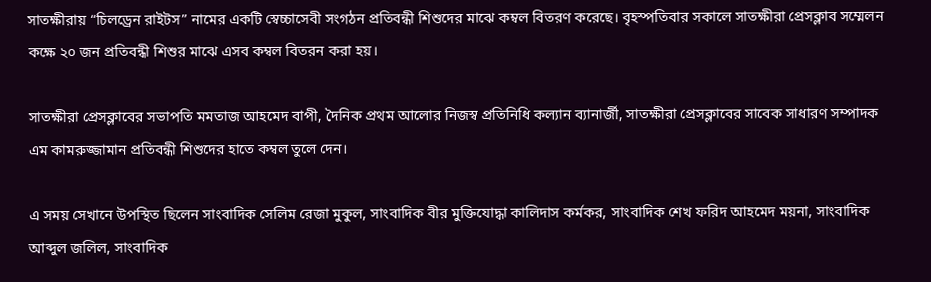সাতক্ষীরায় “চিলড্রেন রাইটস” নামের একটি স্বেচ্চাসেবী সংগঠন প্রতিবন্ধী শিশুদের মাঝে কম্বল বিতরণ করেছে। বৃহস্পতিবার সকালে সাতক্ষীরা প্রেসক্লাব সম্মেলন কক্ষে ২০ জন প্রতিবন্ধী শিশুর মাঝে এসব কম্বল বিতরন করা হয়।

সাতক্ষীরা প্রেসক্লাবের সভাপতি মমতাজ আহমেদ বাপী, দৈনিক প্রথম আলোর নিজস্ব প্রতিনিধি কল্যান ব্যানার্জী, সাতক্ষীরা প্রেসক্লাবের সাবেক সাধারণ সম্পাদক এম কামরুজ্জামান প্রতিবন্ধী শিশুদের হাতে কম্বল তুলে দেন।

এ সময় সেখানে উপস্থিত ছিলেন সাংবাদিক সেলিম রেজা মুকুল, সাংবাদিক বীর মুক্তিযোদ্ধা কালিদাস কর্মকর, সাংবাদিক শেখ ফরিদ আহমেদ ময়না, সাংবাদিক আব্দুল জলিল, সাংবাদিক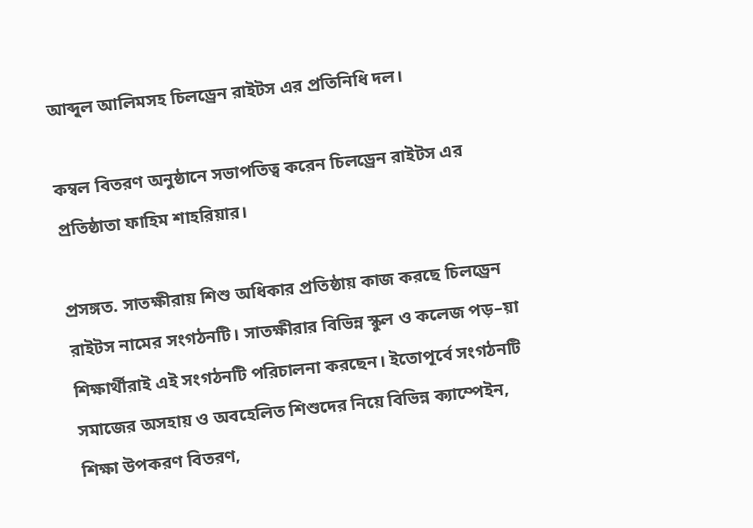আব্দুল আলিমসহ চিলড্রেন রাইটস এর প্রতিনিধি দল।

কম্বল বিতরণ অনুষ্ঠানে সভাপতিত্ব করেন চিলড্রেন রাইটস এর প্রতিষ্ঠাতা ফাহিম শাহরিয়ার।

প্রসঙ্গত. সাতক্ষীরায় শিশু অধিকার প্রতিষ্ঠায় কাজ করছে চিলড্রেন রাইটস নামের সংগঠনটি। সাতক্ষীরার বিভিন্ন স্কুল ও কলেজ পড়–য়া শিক্ষার্থীরাই এই সংগঠনটি পরিচালনা করছেন। ইতোপূর্বে সংগঠনটি সমাজের অসহায় ও অবহেলিত শিশুদের নিয়ে বিভিন্ন ক্যাম্পেইন, শিক্ষা উপকরণ বিতরণ,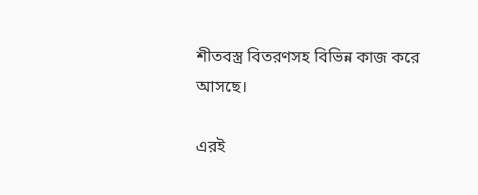শীতবস্ত্র বিতরণসহ বিভিন্ন কাজ করে আসছে।

এরই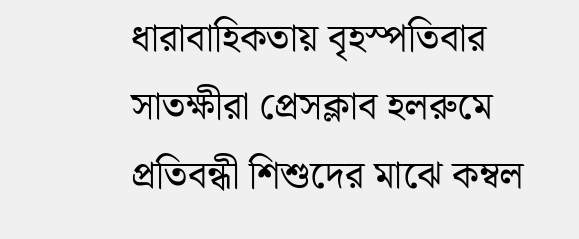ধারাবাহিকতায় বৃহস্পতিবার সাতক্ষীরা প্রেসক্লাব হলরুমে প্রতিবন্ধী শিশুদের মাঝে কম্বল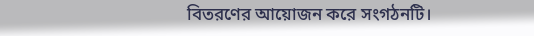বিতরণের আয়োজন করে সংগঠনটি।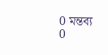0 মন্তব্য
0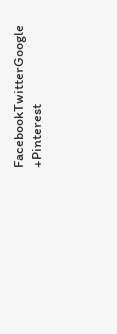FacebookTwitterGoogle +Pinterest